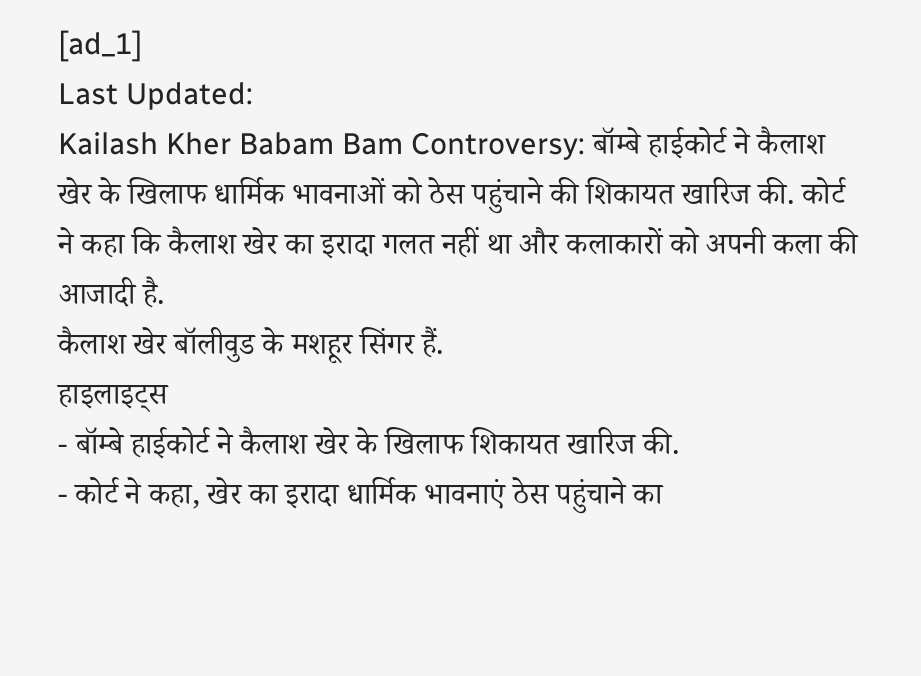[ad_1]
Last Updated:
Kailash Kher Babam Bam Controversy: बॉम्बे हाईकोर्ट ने कैलाश खेर के खिलाफ धार्मिक भावनाओं को ठेस पहुंचाने की शिकायत खारिज की. कोर्ट ने कहा कि कैलाश खेर का इरादा गलत नहीं था और कलाकारों को अपनी कला की आजादी है.
कैलाश खेर बॉलीवुड के मशहूर सिंगर हैं.
हाइलाइट्स
- बॉम्बे हाईकोर्ट ने कैलाश खेर के खिलाफ शिकायत खारिज की.
- कोर्ट ने कहा, खेर का इरादा धार्मिक भावनाएं ठेस पहुंचाने का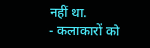नहीं था.
- कलाकारों को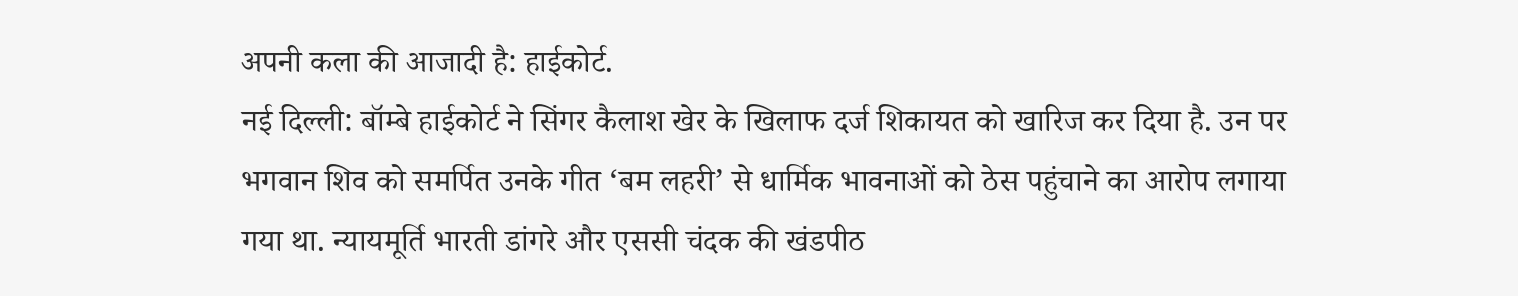अपनी कला की आजादी है: हाईकोर्ट.
नई दिल्ली: बॉम्बे हाईकोर्ट ने सिंगर कैलाश खेर के खिलाफ दर्ज शिकायत को खारिज कर दिया है. उन पर भगवान शिव को समर्पित उनके गीत ‘बम लहरी’ से धार्मिक भावनाओं को ठेस पहुंचाने का आरोप लगाया गया था. न्यायमूर्ति भारती डांगरे और एससी चंदक की खंडपीठ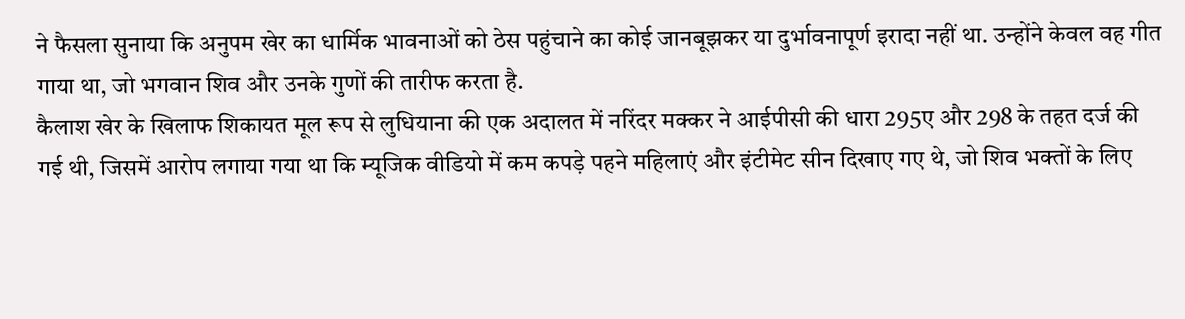ने फैसला सुनाया कि अनुपम खेर का धार्मिक भावनाओं को ठेस पहुंचाने का कोई जानबूझकर या दुर्भावनापूर्ण इरादा नहीं था. उन्होंने केवल वह गीत गाया था, जो भगवान शिव और उनके गुणों की तारीफ करता है.
कैलाश खेर के खिलाफ शिकायत मूल रूप से लुधियाना की एक अदालत में नरिंदर मक्कर ने आईपीसी की धारा 295ए और 298 के तहत दर्ज की गई थी, जिसमें आरोप लगाया गया था कि म्यूजिक वीडियो में कम कपड़े पहने महिलाएं और इंटीमेट सीन दिखाए गए थे, जो शिव भक्तों के लिए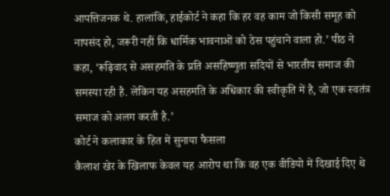आपत्तिजनक थे. हालांकि, हाईकोर्ट ने कहा कि हर वह काम जो किसी समूह को नापसंद हो, जरूरी नहीं कि धार्मिक भावनाओं को ठेस पहुंचाने वाला हो.’ पीठ ने कहा, ‘रूढ़िवाद से असहमति के प्रति असहिष्णुता सदियों से भारतीय समाज की समस्या रही है. लेकिन यह असहमति के अधिकार की स्वीकृति में है, जो एक स्वतंत्र समाज को अलग करती है.’
कोर्ट ने कलाकार के हित में सुनाया फैसला
कैलाश खेर के खिलाफ केवल यह आरोप था कि वह एक वीडियो में दिखाई दिए थे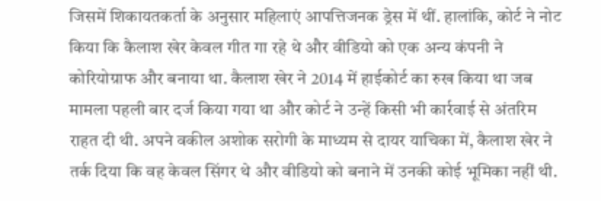जिसमें शिकायतकर्ता के अनुसार महिलाएं आपत्तिजनक ड्रेस में थीं. हालांकि, कोर्ट ने नोट किया कि कैलाश खेर केवल गीत गा रहे थे और वीडियो को एक अन्य कंपनी ने कोरियोग्राफ और बनाया था. कैलाश खेर ने 2014 में हाईकोर्ट का रुख किया था जब मामला पहली बार दर्ज किया गया था और कोर्ट ने उन्हें किसी भी कार्रवाई से अंतरिम राहत दी थी. अपने वकील अशोक सरोगी के माध्यम से दायर याचिका में, कैलाश खेर ने तर्क दिया कि वह केवल सिंगर थे और वीडियो को बनाने में उनकी कोई भूमिका नहीं थी.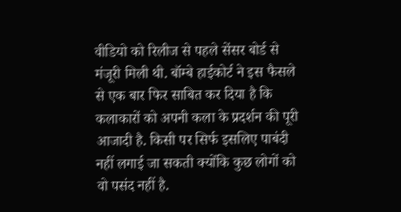वीडियो को रिलीज से पहले सेंसर बोर्ड से मंजूरी मिली थी. बॉम्बे हाईकोर्ट ने इस फैसले से एक बार फिर साबित कर दिया है कि कलाकारों को अपनी कला के प्रदर्शन की पूरी आजादी है. किसी पर सिर्फ इसलिए पाबंदी नहीं लगाई जा सकती क्योंकि कुछ लोगों को वो पसंद नहीं है.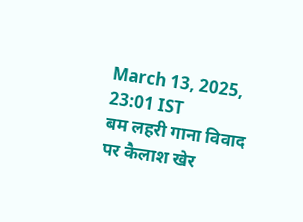March 13, 2025, 23:01 IST
बम लहरी गाना विवाद पर कैलाश खेर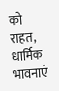को राहत, धार्मिक भावनाएं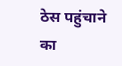ठेस पहुंचाने का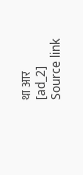था आर
[ad_2]
Source link